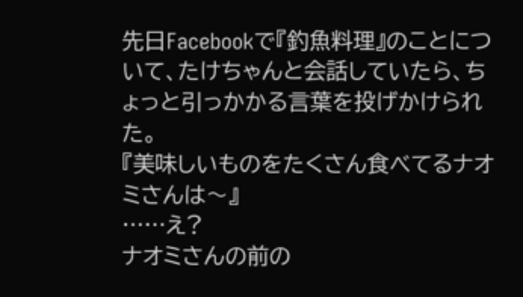先日Facebookで『釣魚料理』のことについて、たけちゃんと会話していたら、ちょっと引っかかる言葉を投げかけられた。
『美味しいものをたくさん食べてるナオミさんは〜』
……え?
ナオミさんの前の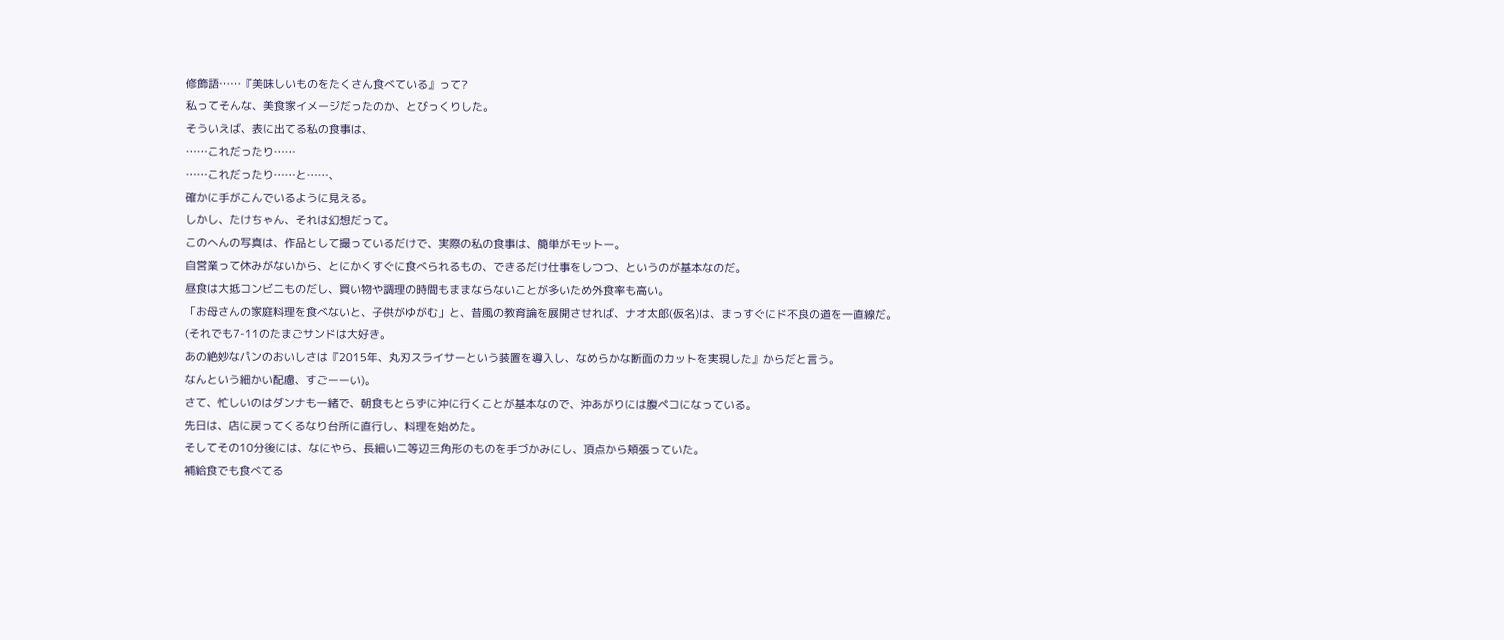修飾語……『美味しいものをたくさん食べている』って?
私ってそんな、美食家イメージだったのか、とびっくりした。
そういえば、表に出てる私の食事は、
……これだったり……
……これだったり……と……、
確かに手がこんでいるように見える。
しかし、たけちゃん、それは幻想だって。
このへんの写真は、作品として撮っているだけで、実際の私の食事は、簡単がモットー。
自営業って休みがないから、とにかくすぐに食べられるもの、できるだけ仕事をしつつ、というのが基本なのだ。
昼食は大抵コンビニものだし、買い物や調理の時間もままならないことが多いため外食率も高い。
「お母さんの家庭料理を食べないと、子供がゆがむ」と、昔風の教育論を展開させれば、ナオ太郎(仮名)は、まっすぐにド不良の道を一直線だ。
(それでも7-11のたまごサンドは大好き。
あの絶妙なパンのおいしさは『2015年、丸刃スライサーという装置を導入し、なめらかな断面のカットを実現した』からだと言う。
なんという細かい配慮、すごーーい)。
さて、忙しいのはダンナも一緒で、朝食もとらずに沖に行くことが基本なので、沖あがりには腹ペコになっている。
先日は、店に戻ってくるなり台所に直行し、料理を始めた。
そしてその10分後には、なにやら、長細い二等辺三角形のものを手づかみにし、頂点から頬張っていた。
補給食でも食べてる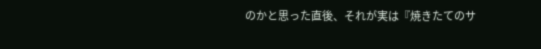のかと思った直後、それが実は『焼きたてのサ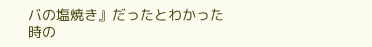バの塩焼き』だったとわかった時の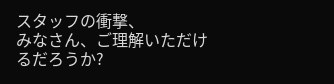スタッフの衝撃、
みなさん、ご理解いただけるだろうか?